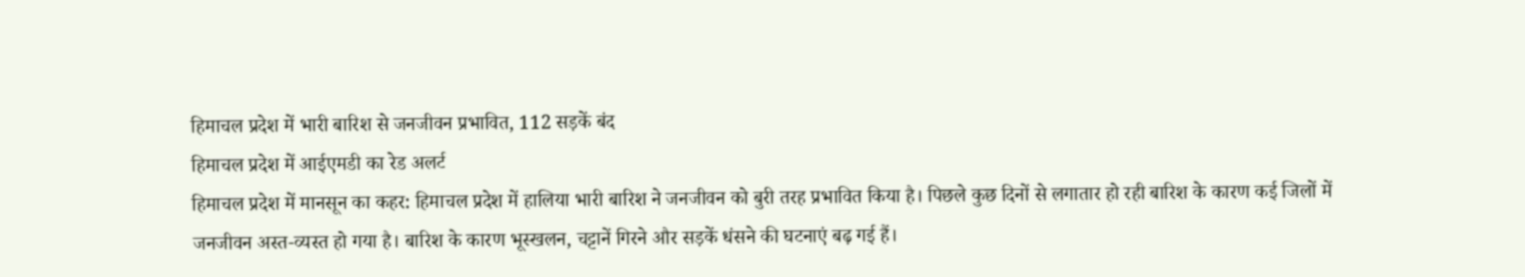हिमाचल प्रदेश में भारी बारिश से जनजीवन प्रभावित, 112 सड़कें बंद
हिमाचल प्रदेश में आईएमडी का रेड अलर्ट
हिमाचल प्रदेश में मानसून का कहर: हिमाचल प्रदेश में हालिया भारी बारिश ने जनजीवन को बुरी तरह प्रभावित किया है। पिछले कुछ दिनों से लगातार हो रही बारिश के कारण कई जिलों में जनजीवन अस्त-व्यस्त हो गया है। बारिश के कारण भूस्खलन, चट्टानें गिरने और सड़कें धंसने की घटनाएं बढ़ गई हैं।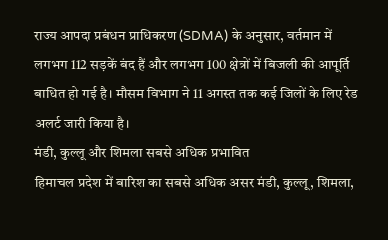राज्य आपदा प्रबंधन प्राधिकरण (SDMA) के अनुसार, वर्तमान में लगभग 112 सड़कें बंद हैं और लगभग 100 क्षेत्रों में बिजली की आपूर्ति बाधित हो गई है। मौसम विभाग ने 11 अगस्त तक कई जिलों के लिए रेड अलर्ट जारी किया है।
मंडी, कुल्लू और शिमला सबसे अधिक प्रभावित
हिमाचल प्रदेश में बारिश का सबसे अधिक असर मंडी, कुल्लू, शिमला,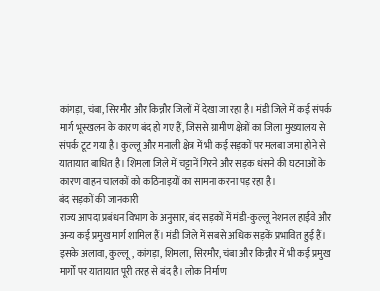कांगड़ा, चंबा, सिरमौर और किन्नौर जिलों में देखा जा रहा है। मंडी जिले में कई संपर्क मार्ग भूस्खलन के कारण बंद हो गए हैं, जिससे ग्रामीण क्षेत्रों का जिला मुख्यालय से संपर्क टूट गया है। कुल्लू और मनाली क्षेत्र में भी कई सड़कों पर मलबा जमा होने से यातायात बाधित है। शिमला जिले में चट्टानें गिरने और सड़क धंसने की घटनाओं के कारण वाहन चालकों को कठिनाइयों का सामना करना पड़ रहा है।
बंद सड़कों की जानकारी
राज्य आपदा प्रबंधन विभाग के अनुसार, बंद सड़कों में मंडी-कुल्लू नेशनल हाईवे और अन्य कई प्रमुख मार्ग शामिल हैं। मंडी जिले में सबसे अधिक सड़कें प्रभावित हुई हैं। इसके अलावा, कुल्लू, कांगड़ा, शिमला, सिरमौर, चंबा और किन्नौर में भी कई प्रमुख मार्गों पर यातायात पूरी तरह से बंद है। लोक निर्माण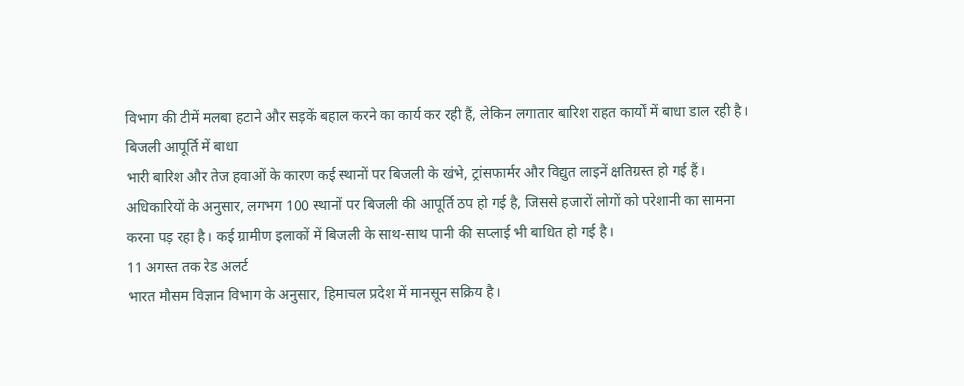विभाग की टीमें मलबा हटाने और सड़कें बहाल करने का कार्य कर रही हैं, लेकिन लगातार बारिश राहत कार्यों में बाधा डाल रही है।
बिजली आपूर्ति में बाधा
भारी बारिश और तेज हवाओं के कारण कई स्थानों पर बिजली के खंभे, ट्रांसफार्मर और विद्युत लाइनें क्षतिग्रस्त हो गई हैं। अधिकारियों के अनुसार, लगभग 100 स्थानों पर बिजली की आपूर्ति ठप हो गई है, जिससे हजारों लोगों को परेशानी का सामना करना पड़ रहा है। कई ग्रामीण इलाकों में बिजली के साथ-साथ पानी की सप्लाई भी बाधित हो गई है।
11 अगस्त तक रेड अलर्ट
भारत मौसम विज्ञान विभाग के अनुसार, हिमाचल प्रदेश में मानसून सक्रिय है।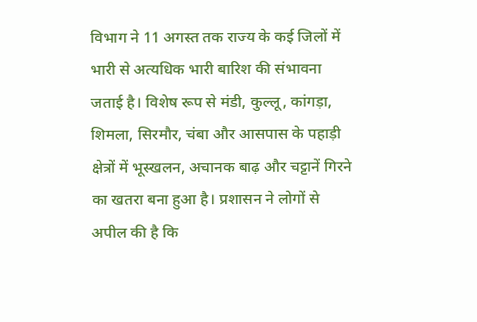विभाग ने 11 अगस्त तक राज्य के कई जिलों में भारी से अत्यधिक भारी बारिश की संभावना जताई है। विशेष रूप से मंडी, कुल्लू, कांगड़ा, शिमला, सिरमौर, चंबा और आसपास के पहाड़ी क्षेत्रों में भूस्खलन, अचानक बाढ़ और चट्टानें गिरने का खतरा बना हुआ है। प्रशासन ने लोगों से अपील की है कि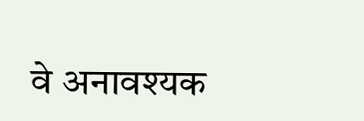वे अनावश्यक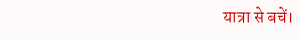यात्रा से बचें।